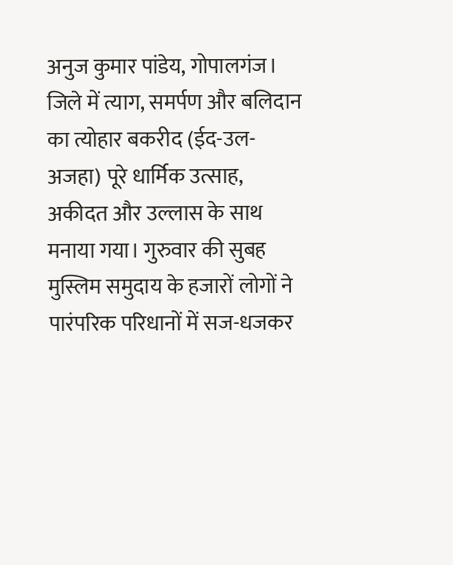अनुज कुमार पांडेय, गोपालगंज। जिले में त्याग, समर्पण और बलिदान का त्योहार बकरीद (ईद-उल-अजहा) पूरे धार्मिक उत्साह, अकीदत और उल्लास के साथ मनाया गया। गुरुवार की सुबह मुस्लिम समुदाय के हजारों लोगों ने पारंपरिक परिधानों में सज-धजकर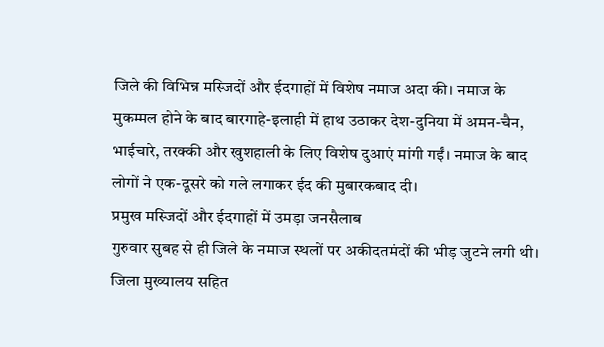जिले की विभिन्न मस्जिदों और ईदगाहों में विशेष नमाज अदा की। नमाज के मुकम्मल होने के बाद बारगाहे-इलाही में हाथ उठाकर देश-दुनिया में अमन-चैन, भाईचारे, तरक्की और खुशहाली के लिए विशेष दुआएं मांगी गईं। नमाज के बाद लोगों ने एक-दूसरे को गले लगाकर ईद की मुबारकबाद दी।
प्रमुख मस्जिदों और ईदगाहों में उमड़ा जनसैलाब
गुरुवार सुबह से ही जिले के नमाज स्थलों पर अकीदतमंदों की भीड़ जुटने लगी थी। जिला मुख्यालय सहित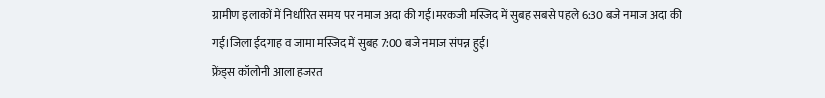ग्रामीण इलाकों में निर्धारित समय पर नमाज अदा की गई।मरकजी मस्जिद में सुबह सबसे पहले 6:30 बजे नमाज अदा की गई।जिला ईदगाह व जामा मस्जिद में सुबह 7:00 बजे नमाज संपन्न हुई।
फ्रेंड्स कॉलोनी आला हजरत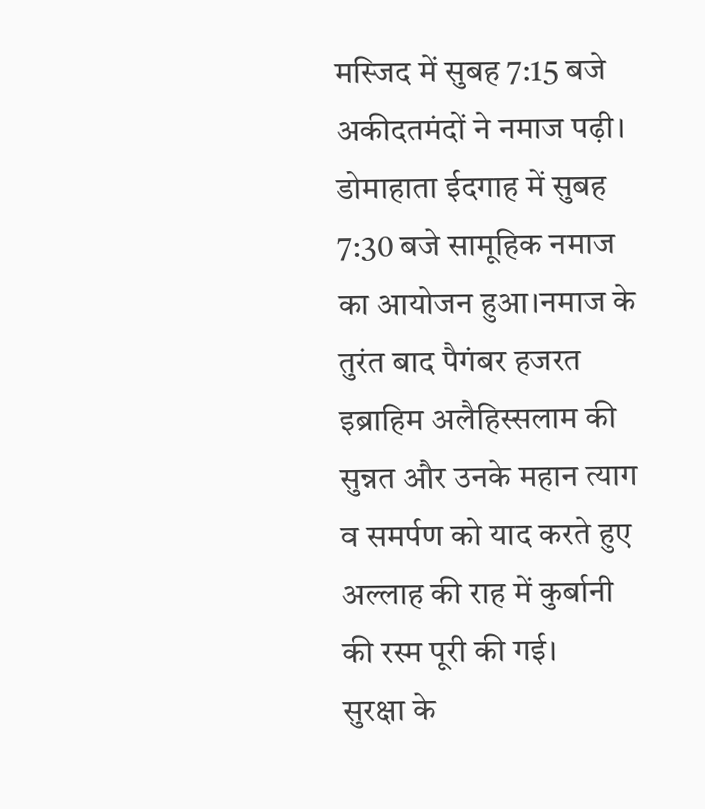मस्जिद में सुबह 7:15 बजे अकीदतमंदों ने नमाज पढ़ी।
डोमाहाता ईदगाह में सुबह 7:30 बजे सामूहिक नमाज का आयोजन हुआ।नमाज के तुरंत बाद पैगंबर हजरत इब्राहिम अलैहिस्सलाम की सुन्नत और उनके महान त्याग व समर्पण को याद करते हुए अल्लाह की राह में कुर्बानी की रस्म पूरी की गई।
सुरक्षा के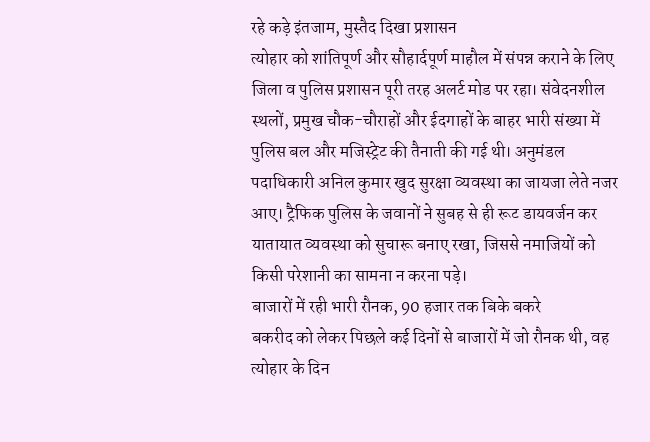रहे कड़े इंतजाम, मुस्तैद दिखा प्रशासन
त्योहार को शांतिपूर्ण और सौहार्दपूर्ण माहौल में संपन्न कराने के लिए जिला व पुलिस प्रशासन पूरी तरह अलर्ट मोड पर रहा। संवेदनशील स्थलों, प्रमुख चौक-चौराहों और ईदगाहों के बाहर भारी संख्या में पुलिस बल और मजिस्ट्रेट की तैनाती की गई थी। अनुमंडल पदाधिकारी अनिल कुमार खुद सुरक्षा व्यवस्था का जायजा लेते नजर आए। ट्रैफिक पुलिस के जवानों ने सुबह से ही रूट डायवर्जन कर यातायात व्यवस्था को सुचारू बनाए रखा, जिससे नमाजियों को किसी परेशानी का सामना न करना पड़े।
बाजारों में रही भारी रौनक, 90 हजार तक बिके बकरे
बकरीद को लेकर पिछले कई दिनों से बाजारों में जो रौनक थी, वह त्योहार के दिन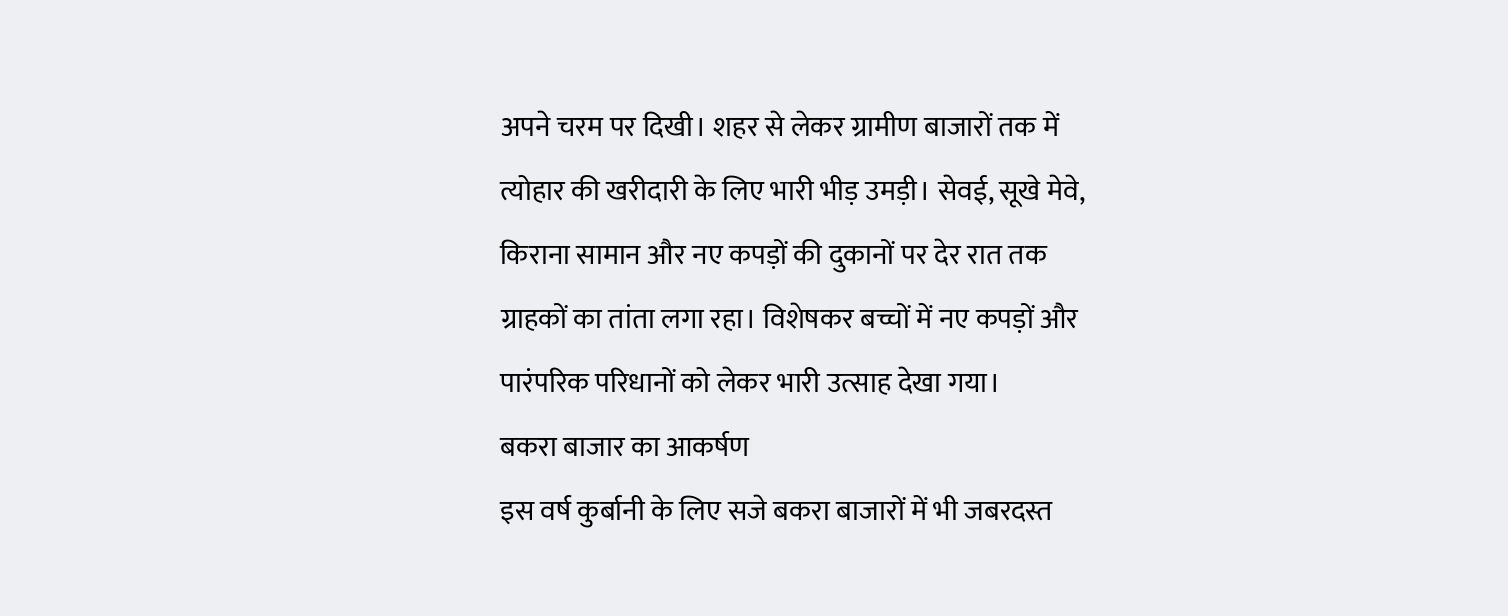अपने चरम पर दिखी। शहर से लेकर ग्रामीण बाजारों तक में त्योहार की खरीदारी के लिए भारी भीड़ उमड़ी। सेवई, सूखे मेवे, किराना सामान और नए कपड़ों की दुकानों पर देर रात तक ग्राहकों का तांता लगा रहा। विशेषकर बच्चों में नए कपड़ों और पारंपरिक परिधानों को लेकर भारी उत्साह देखा गया।
बकरा बाजार का आकर्षण
इस वर्ष कुर्बानी के लिए सजे बकरा बाजारों में भी जबरदस्त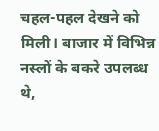चहल-पहल देखने को मिली। बाजार में विभिन्न नस्लों के बकरे उपलब्ध थे,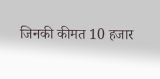जिनकी कीमत 10 हजार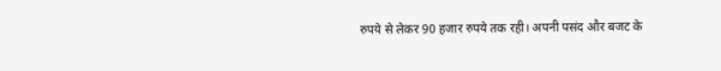रुपये से लेकर 90 हजार रुपये तक रही। अपनी पसंद और बजट के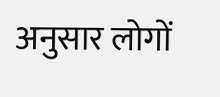अनुसार लोगों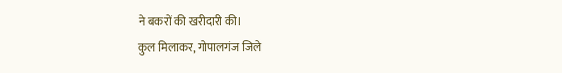ने बकरों की खरीदारी की।
कुल मिलाकर, गोपालगंज जिले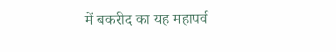में बकरीद का यह महापर्व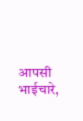आपसी भाईचारे,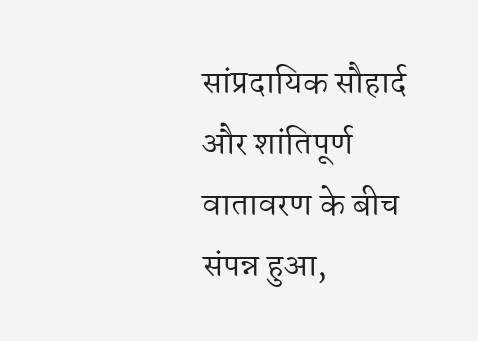सांप्रदायिक सौहार्द और शांतिपूर्ण वातावरण के बीच संपन्न हुआ,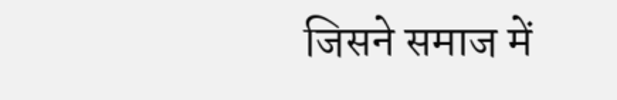जिसने समाज में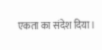एकता का संदेश दिया।